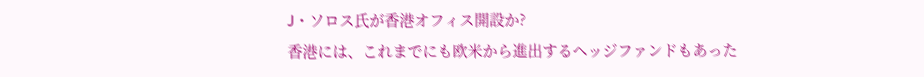J・ソロス氏が香港オフィス開設か?
香港には、これまでにも欧米から進出するヘッジファンドもあった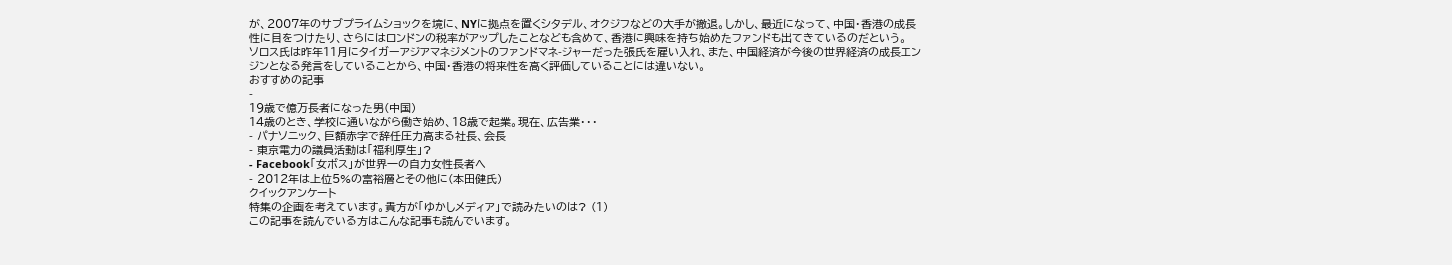が、2007年のサブプライムショックを境に、NYに拠点を置くシタデル、オクジフなどの大手が撤退。しかし、最近になって、中国・香港の成長性に目をつけたり、さらにはロンドンの税率がアップしたことなども含めて、香港に興味を持ち始めたファンドも出てきているのだという。
ソロス氏は昨年11月にタイガーアジアマネジメントのファンドマネ-ジャーだった張氏を雇い入れ、また、中国経済が今後の世界経済の成長エンジンとなる発言をしていることから、中国・香港の将来性を高く評価していることには違いない。
おすすめの記事
-
19歳で億万長者になった男(中国)
14歳のとき、学校に通いながら働き始め、18歳で起業。現在、広告業・・・
- パナソニック、巨額赤字で辞任圧力高まる社長、会長
- 東京電力の議員活動は「福利厚生」?
- Facebook「女ボス」が世界一の自力女性長者へ
- 2012年は上位5%の富裕層とその他に(本田健氏)
クイックアンケート
特集の企画を考えています。貴方が「ゆかしメディア」で読みたいのは? (1)
この記事を読んでいる方はこんな記事も読んでいます。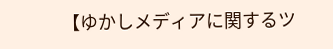【ゆかしメディアに関するツ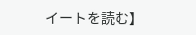イートを読む】